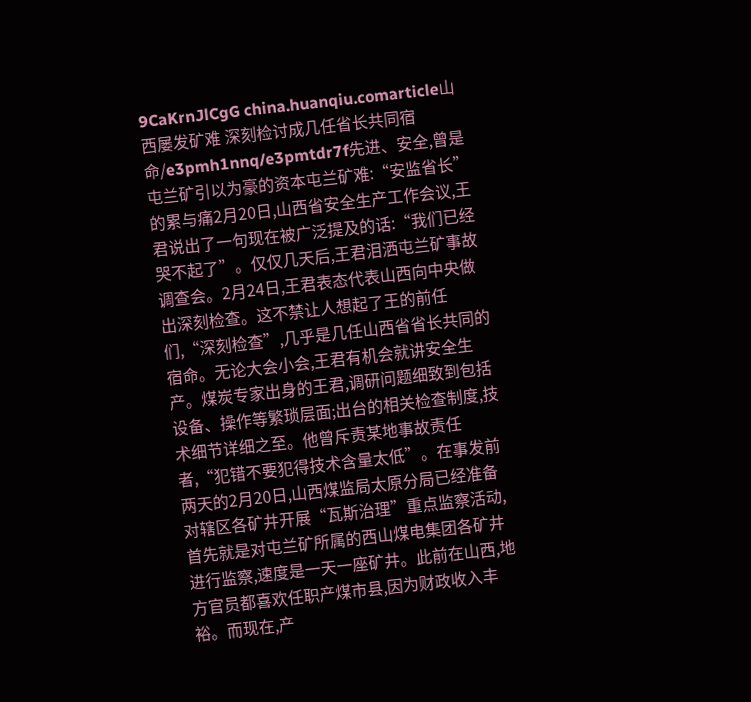9CaKrnJlCgG china.huanqiu.comarticle山西屡发矿难 深刻检讨成几任省长共同宿命/e3pmh1nnq/e3pmtdr7f先进、安全,曾是屯兰矿引以为豪的资本屯兰矿难:“安监省长”的累与痛2月20日,山西省安全生产工作会议,王君说出了一句现在被广泛提及的话:“我们已经哭不起了”。仅仅几天后,王君泪洒屯兰矿事故调查会。2月24日,王君表态代表山西向中央做出深刻检查。这不禁让人想起了王的前任们,“深刻检查”,几乎是几任山西省省长共同的宿命。无论大会小会,王君有机会就讲安全生产。煤炭专家出身的王君,调研问题细致到包括设备、操作等繁琐层面;出台的相关检查制度,技术细节详细之至。他曾斥责某地事故责任者,“犯错不要犯得技术含量太低”。在事发前两天的2月20日,山西煤监局太原分局已经准备对辖区各矿井开展“瓦斯治理”重点监察活动,首先就是对屯兰矿所属的西山煤电集团各矿井进行监察,速度是一天一座矿井。此前在山西,地方官员都喜欢任职产煤市县,因为财政收入丰裕。而现在,产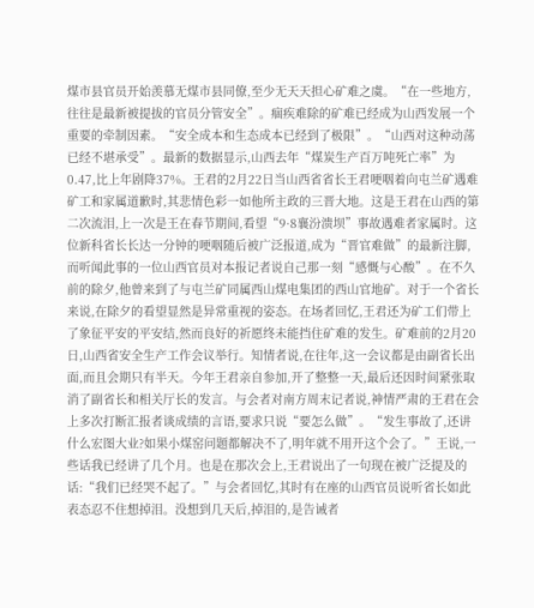煤市县官员开始羡慕无煤市县同僚,至少无天天担心矿难之虞。“在一些地方,往往是最新被提拔的官员分管安全”。痼疾难除的矿难已经成为山西发展一个重要的牵制因素。“安全成本和生态成本已经到了极限”。“山西对这种动荡已经不堪承受”。最新的数据显示,山西去年“煤炭生产百万吨死亡率”为0.47,比上年剧降37%。王君的2月22日当山西省省长王君哽咽着向屯兰矿遇难矿工和家属道歉时,其悲情色彩一如他所主政的三晋大地。这是王君在山西的第二次流泪,上一次是王在春节期间,看望“9·8襄汾溃坝”事故遇难者家属时。这位新科省长长达一分钟的哽咽随后被广泛报道,成为“晋官难做”的最新注脚,而听闻此事的一位山西官员对本报记者说自己那一刻“感慨与心酸”。在不久前的除夕,他曾来到了与屯兰矿同属西山煤电集团的西山官地矿。对于一个省长来说,在除夕的看望显然是异常重视的姿态。在场者回忆,王君还为矿工们带上了象征平安的平安结,然而良好的祈愿终未能挡住矿难的发生。矿难前的2月20日,山西省安全生产工作会议举行。知情者说,在往年,这一会议都是由副省长出面,而且会期只有半天。今年王君亲自参加,开了整整一天,最后还因时间紧张取消了副省长和相关厅长的发言。与会者对南方周末记者说,神情严肃的王君在会上多次打断汇报者谈成绩的言语,要求只说“要怎么做”。“发生事故了,还讲什么宏图大业?如果小煤窑问题都解决不了,明年就不用开这个会了。”王说,一些话我已经讲了几个月。也是在那次会上,王君说出了一句现在被广泛提及的话:“我们已经哭不起了。”与会者回忆,其时有在座的山西官员说听省长如此表态忍不住想掉泪。没想到几天后,掉泪的,是告诫者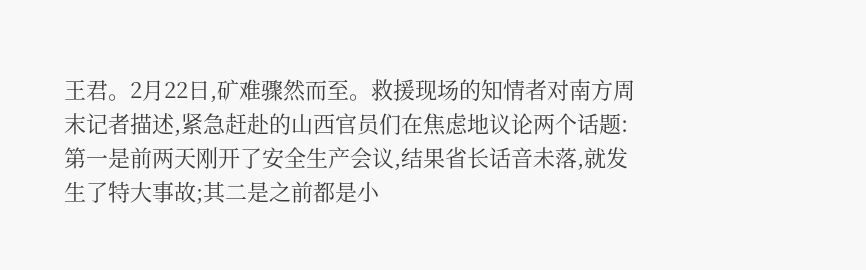王君。2月22日,矿难骤然而至。救援现场的知情者对南方周末记者描述,紧急赶赴的山西官员们在焦虑地议论两个话题:第一是前两天刚开了安全生产会议,结果省长话音未落,就发生了特大事故;其二是之前都是小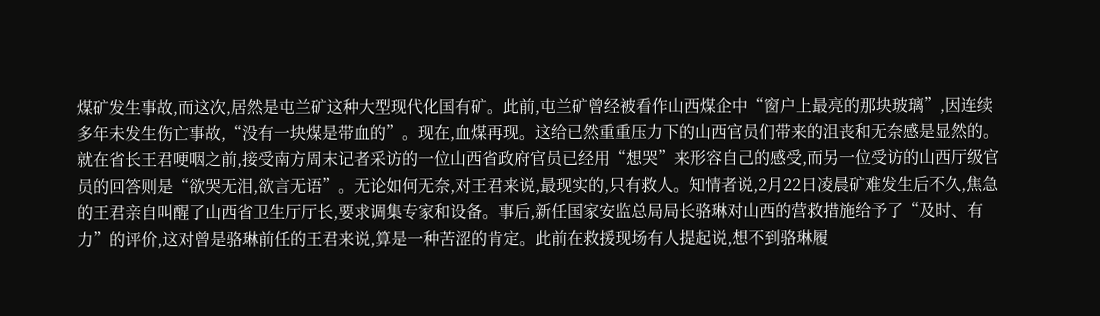煤矿发生事故,而这次,居然是屯兰矿这种大型现代化国有矿。此前,屯兰矿曾经被看作山西煤企中“窗户上最亮的那块玻璃”,因连续多年未发生伤亡事故,“没有一块煤是带血的”。现在,血煤再现。这给已然重重压力下的山西官员们带来的沮丧和无奈感是显然的。就在省长王君哽咽之前,接受南方周末记者采访的一位山西省政府官员已经用“想哭”来形容自己的感受,而另一位受访的山西厅级官员的回答则是“欲哭无泪,欲言无语”。无论如何无奈,对王君来说,最现实的,只有救人。知情者说,2月22日凌晨矿难发生后不久,焦急的王君亲自叫醒了山西省卫生厅厅长,要求调集专家和设备。事后,新任国家安监总局局长骆琳对山西的营救措施给予了“及时、有力”的评价,这对曾是骆琳前任的王君来说,算是一种苦涩的肯定。此前在救援现场有人提起说,想不到骆琳履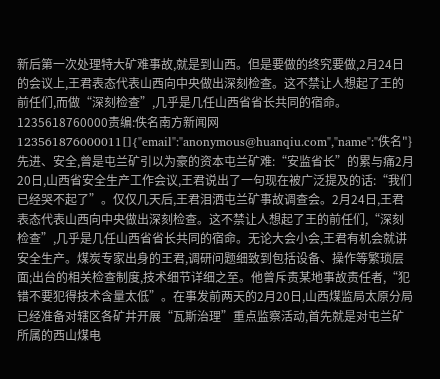新后第一次处理特大矿难事故,就是到山西。但是要做的终究要做,2月24日的会议上,王君表态代表山西向中央做出深刻检查。这不禁让人想起了王的前任们,而做“深刻检查”,几乎是几任山西省省长共同的宿命。1235618760000责编:佚名南方新闻网123561876000011[]{"email":"anonymous@huanqiu.com","name":"佚名"}
先进、安全,曾是屯兰矿引以为豪的资本屯兰矿难:“安监省长”的累与痛2月20日,山西省安全生产工作会议,王君说出了一句现在被广泛提及的话:“我们已经哭不起了”。仅仅几天后,王君泪洒屯兰矿事故调查会。2月24日,王君表态代表山西向中央做出深刻检查。这不禁让人想起了王的前任们,“深刻检查”,几乎是几任山西省省长共同的宿命。无论大会小会,王君有机会就讲安全生产。煤炭专家出身的王君,调研问题细致到包括设备、操作等繁琐层面;出台的相关检查制度,技术细节详细之至。他曾斥责某地事故责任者,“犯错不要犯得技术含量太低”。在事发前两天的2月20日,山西煤监局太原分局已经准备对辖区各矿井开展“瓦斯治理”重点监察活动,首先就是对屯兰矿所属的西山煤电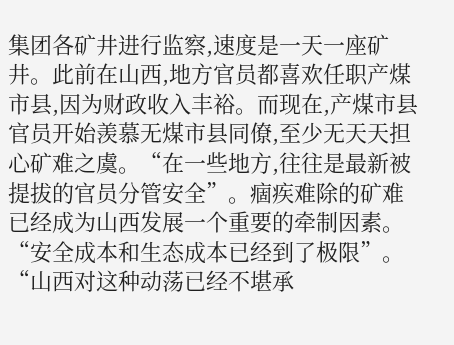集团各矿井进行监察,速度是一天一座矿井。此前在山西,地方官员都喜欢任职产煤市县,因为财政收入丰裕。而现在,产煤市县官员开始羡慕无煤市县同僚,至少无天天担心矿难之虞。“在一些地方,往往是最新被提拔的官员分管安全”。痼疾难除的矿难已经成为山西发展一个重要的牵制因素。“安全成本和生态成本已经到了极限”。“山西对这种动荡已经不堪承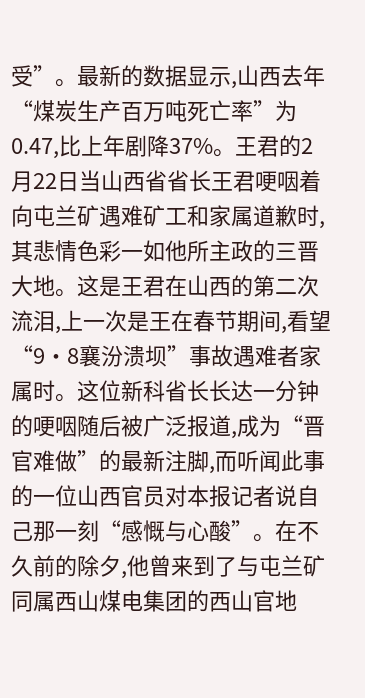受”。最新的数据显示,山西去年“煤炭生产百万吨死亡率”为0.47,比上年剧降37%。王君的2月22日当山西省省长王君哽咽着向屯兰矿遇难矿工和家属道歉时,其悲情色彩一如他所主政的三晋大地。这是王君在山西的第二次流泪,上一次是王在春节期间,看望“9·8襄汾溃坝”事故遇难者家属时。这位新科省长长达一分钟的哽咽随后被广泛报道,成为“晋官难做”的最新注脚,而听闻此事的一位山西官员对本报记者说自己那一刻“感慨与心酸”。在不久前的除夕,他曾来到了与屯兰矿同属西山煤电集团的西山官地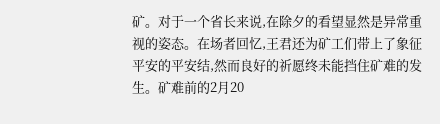矿。对于一个省长来说,在除夕的看望显然是异常重视的姿态。在场者回忆,王君还为矿工们带上了象征平安的平安结,然而良好的祈愿终未能挡住矿难的发生。矿难前的2月20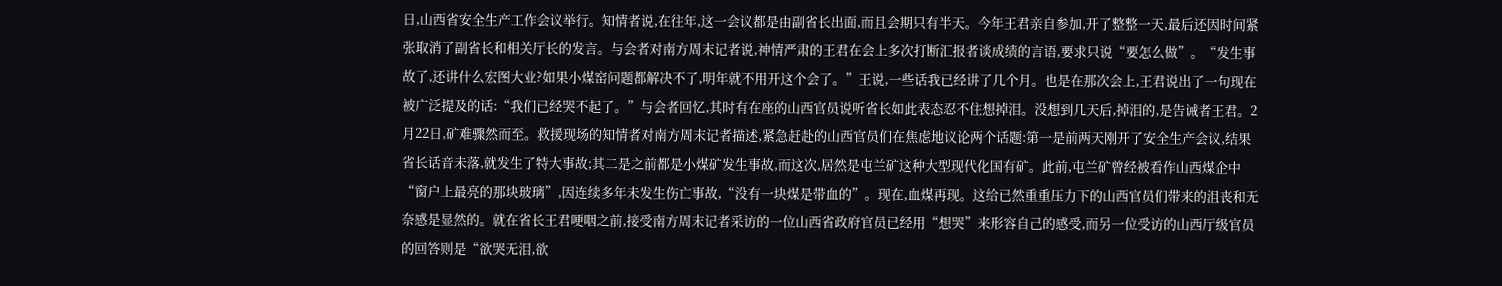日,山西省安全生产工作会议举行。知情者说,在往年,这一会议都是由副省长出面,而且会期只有半天。今年王君亲自参加,开了整整一天,最后还因时间紧张取消了副省长和相关厅长的发言。与会者对南方周末记者说,神情严肃的王君在会上多次打断汇报者谈成绩的言语,要求只说“要怎么做”。“发生事故了,还讲什么宏图大业?如果小煤窑问题都解决不了,明年就不用开这个会了。”王说,一些话我已经讲了几个月。也是在那次会上,王君说出了一句现在被广泛提及的话:“我们已经哭不起了。”与会者回忆,其时有在座的山西官员说听省长如此表态忍不住想掉泪。没想到几天后,掉泪的,是告诫者王君。2月22日,矿难骤然而至。救援现场的知情者对南方周末记者描述,紧急赶赴的山西官员们在焦虑地议论两个话题:第一是前两天刚开了安全生产会议,结果省长话音未落,就发生了特大事故;其二是之前都是小煤矿发生事故,而这次,居然是屯兰矿这种大型现代化国有矿。此前,屯兰矿曾经被看作山西煤企中“窗户上最亮的那块玻璃”,因连续多年未发生伤亡事故,“没有一块煤是带血的”。现在,血煤再现。这给已然重重压力下的山西官员们带来的沮丧和无奈感是显然的。就在省长王君哽咽之前,接受南方周末记者采访的一位山西省政府官员已经用“想哭”来形容自己的感受,而另一位受访的山西厅级官员的回答则是“欲哭无泪,欲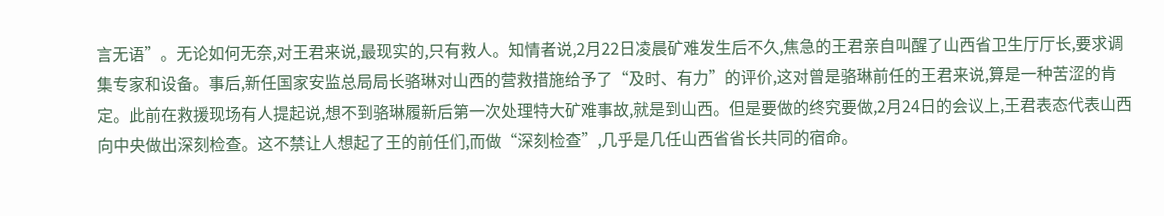言无语”。无论如何无奈,对王君来说,最现实的,只有救人。知情者说,2月22日凌晨矿难发生后不久,焦急的王君亲自叫醒了山西省卫生厅厅长,要求调集专家和设备。事后,新任国家安监总局局长骆琳对山西的营救措施给予了“及时、有力”的评价,这对曾是骆琳前任的王君来说,算是一种苦涩的肯定。此前在救援现场有人提起说,想不到骆琳履新后第一次处理特大矿难事故,就是到山西。但是要做的终究要做,2月24日的会议上,王君表态代表山西向中央做出深刻检查。这不禁让人想起了王的前任们,而做“深刻检查”,几乎是几任山西省省长共同的宿命。